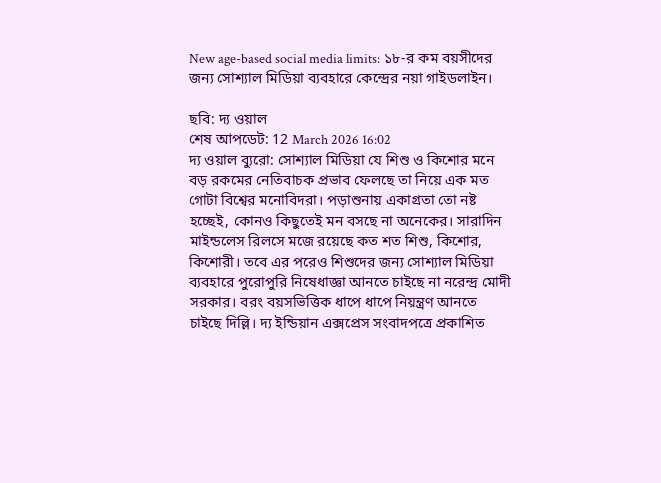New age-based social media limits: ১৮-র কম বয়সীদের জন্য সোশ্যাল মিডিয়া ব্যবহারে কেন্দ্রের নয়া গাইডলাইন।

ছবি: দ্য ওয়াল
শেষ আপডেট: 12 March 2026 16:02
দ্য ওয়াল ব্যুরো: সোশ্যাল মিডিয়া যে শিশু ও কিশোর মনে বড় রকমের নেতিবাচক প্রভাব ফেলছে তা নিয়ে এক মত গোটা বিশ্বের মনোবিদরা। পড়াশুনায় একাগ্রতা তো নষ্ট হচ্ছেই, কোনও কিছুতেই মন বসছে না অনেকের। সারাদিন মাইন্ডলেস রিলসে মজে রয়েছে কত শত শিশু, কিশোর, কিশোরী। তবে এর পরেও শিশুদের জন্য সোশ্যাল মিডিয়া ব্যবহারে পুরোপুরি নিষেধাজ্ঞা আনতে চাইছে না নরেন্দ্র মোদী সরকার। বরং বয়সভিত্তিক ধাপে ধাপে নিয়ন্ত্রণ আনতে চাইছে দিল্লি। দ্য ইন্ডিয়ান এক্সপ্রেস সংবাদপত্রে প্রকাশিত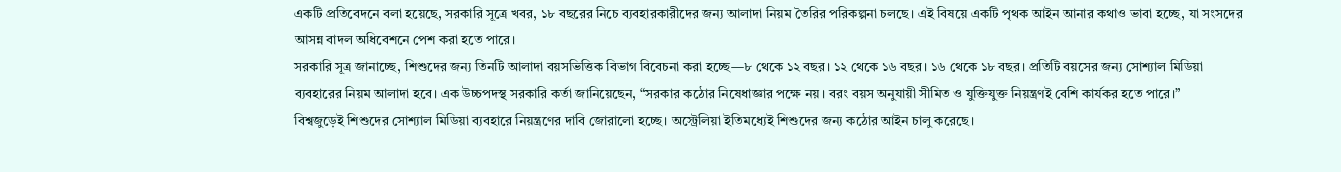একটি প্রতিবেদনে বলা হয়েছে, সরকারি সূত্রে খবর, ১৮ বছরের নিচে ব্যবহারকারীদের জন্য আলাদা নিয়ম তৈরির পরিকল্পনা চলছে। এই বিষয়ে একটি পৃথক আইন আনার কথাও ভাবা হচ্ছে, যা সংসদের আসন্ন বাদল অধিবেশনে পেশ করা হতে পারে।
সরকারি সূত্র জানাচ্ছে, শিশুদের জন্য তিনটি আলাদা বয়সভিত্তিক বিভাগ বিবেচনা করা হচ্ছে—৮ থেকে ১২ বছর। ১২ থেকে ১৬ বছর। ১৬ থেকে ১৮ বছর। প্রতিটি বয়সের জন্য সোশ্যাল মিডিয়া ব্যবহারের নিয়ম আলাদা হবে। এক উচ্চপদস্থ সরকারি কর্তা জানিয়েছেন, “সরকার কঠোর নিষেধাজ্ঞার পক্ষে নয়। বরং বয়স অনুযায়ী সীমিত ও যুক্তিযুক্ত নিয়ন্ত্রণই বেশি কার্যকর হতে পারে।”
বিশ্বজুড়েই শিশুদের সোশ্যাল মিডিয়া ব্যবহারে নিয়ন্ত্রণের দাবি জোরালো হচ্ছে। অস্ট্রেলিয়া ইতিমধ্যেই শিশুদের জন্য কঠোর আইন চালু করেছে।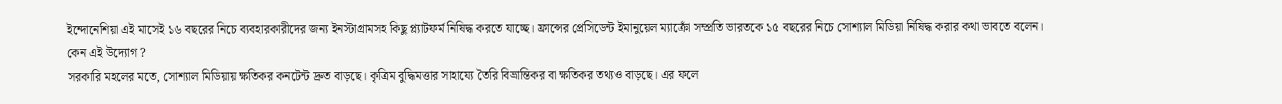ইন্দোনেশিয়া এই মাসেই ১৬ বছরের নিচে ব্যবহারকারীদের জন্য ইনস্টাগ্রামসহ কিছু প্ল্যাটফর্ম নিষিদ্ধ করতে যাচ্ছে। ফ্রান্সের প্রেসিডেন্ট ইমানুয়েল ম্যাক্রোঁ সম্প্রতি ভারতকে ১৫ বছরের নিচে সোশ্যাল মিডিয়া নিষিদ্ধ করার কথা ভাবতে বলেন।
কেন এই উদ্যোগ ?
সরকারি মহলের মতে, সোশ্যাল মিডিয়ায় ক্ষতিকর কনটেন্ট দ্রুত বাড়ছে। কৃত্রিম বুদ্ধিমত্তার সাহায্যে তৈরি বিভ্রান্তিকর বা ক্ষতিকর তথ্যও বাড়ছে। এর ফলে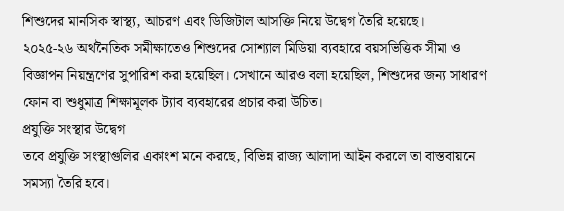শিশুদের মানসিক স্বাস্থ্য, আচরণ এবং ডিজিটাল আসক্তি নিয়ে উদ্বেগ তৈরি হয়েছে।
২০২৫-২৬ অর্থনৈতিক সমীক্ষাতেও শিশুদের সোশ্যাল মিডিয়া ব্যবহারে বয়সভিত্তিক সীমা ও বিজ্ঞাপন নিয়ন্ত্রণের সুপারিশ করা হয়েছিল। সেখানে আরও বলা হয়েছিল, শিশুদের জন্য সাধারণ ফোন বা শুধুমাত্র শিক্ষামূলক ট্যাব ব্যবহারের প্রচার করা উচিত।
প্রযুক্তি সংস্থার উদ্বেগ
তবে প্রযুক্তি সংস্থাগুলির একাংশ মনে করছে, বিভিন্ন রাজ্য আলাদা আইন করলে তা বাস্তবায়নে সমস্যা তৈরি হবে।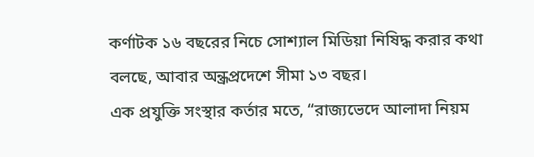কর্ণাটক ১৬ বছরের নিচে সোশ্যাল মিডিয়া নিষিদ্ধ করার কথা বলছে, আবার অন্ধ্রপ্রদেশে সীমা ১৩ বছর।
এক প্রযুক্তি সংস্থার কর্তার মতে, “রাজ্যভেদে আলাদা নিয়ম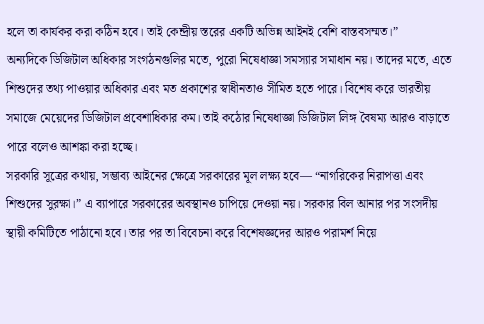হলে তা কার্যকর করা কঠিন হবে। তাই কেন্দ্রীয় স্তরের একটি অভিন্ন আইনই বেশি বাস্তবসম্মত।”
অন্যদিকে ডিজিটাল অধিকার সংগঠনগুলির মতে, পুরো নিষেধাজ্ঞা সমস্যার সমাধান নয়। তাদের মতে, এতে শিশুদের তথ্য পাওয়ার অধিকার এবং মত প্রকাশের স্বাধীনতাও সীমিত হতে পারে। বিশেষ করে ভারতীয় সমাজে মেয়েদের ডিজিটাল প্রবেশাধিকার কম। তাই কঠোর নিষেধাজ্ঞা ডিজিটাল লিঙ্গ বৈষম্য আরও বাড়াতে পারে বলেও আশঙ্কা করা হচ্ছে।
সরকারি সূত্রের কথায়, সম্ভাব্য আইনের ক্ষেত্রে সরকারের মূল লক্ষ্য হবে— “নাগরিকের নিরাপত্তা এবং শিশুদের সুরক্ষা।” এ ব্যাপারে সরকারের অবস্থানও চাপিয়ে দেওয়া নয়। সরকার বিল আনার পর সংসদীয় স্থায়ী কমিটিতে পাঠানো হবে। তার পর তা বিবেচনা করে বিশেষজ্ঞদের আরও পরামর্শ নিয়ে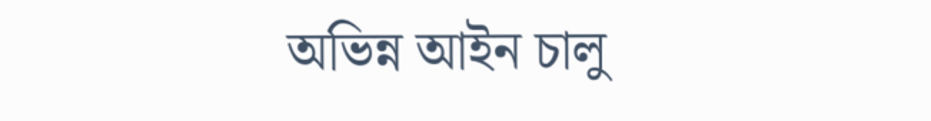অভিন্ন আইন চালু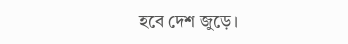হবে দেশ জুড়ে।